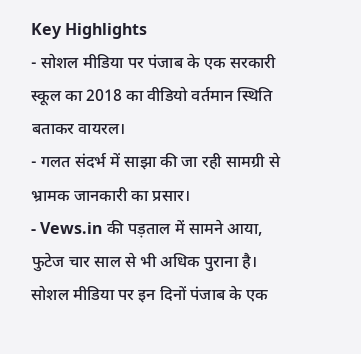Key Highlights
- सोशल मीडिया पर पंजाब के एक सरकारी स्कूल का 2018 का वीडियो वर्तमान स्थिति बताकर वायरल।
- गलत संदर्भ में साझा की जा रही सामग्री से भ्रामक जानकारी का प्रसार।
- Vews.in की पड़ताल में सामने आया, फुटेज चार साल से भी अधिक पुराना है।
सोशल मीडिया पर इन दिनों पंजाब के एक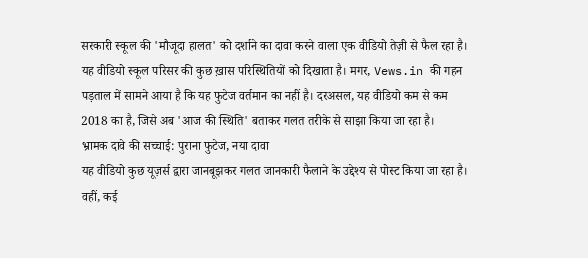सरकारी स्कूल की 'मौजूदा हालत' को दर्शाने का दावा करने वाला एक वीडियो तेज़ी से फैल रहा है। यह वीडियो स्कूल परिसर की कुछ ख़ास परिस्थितियों को दिखाता है। मगर, Vews.in की गहन पड़ताल में सामने आया है कि यह फुटेज वर्तमान का नहीं है। दरअसल, यह वीडियो कम से कम 2018 का है, जिसे अब 'आज की स्थिति' बताकर गलत तरीके से साझा किया जा रहा है।
भ्रामक दावे की सच्चाई: पुराना फुटेज, नया दावा
यह वीडियो कुछ यूज़र्स द्वारा जानबूझकर गलत जानकारी फैलाने के उद्देश्य से पोस्ट किया जा रहा है। वहीं, कई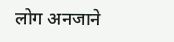लोग अनजाने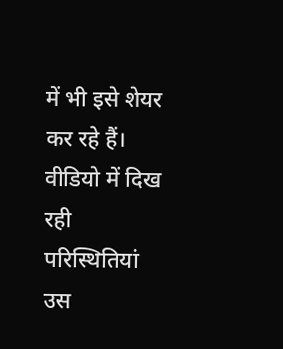में भी इसे शेयर कर रहे हैं। वीडियो में दिख रही परिस्थितियां उस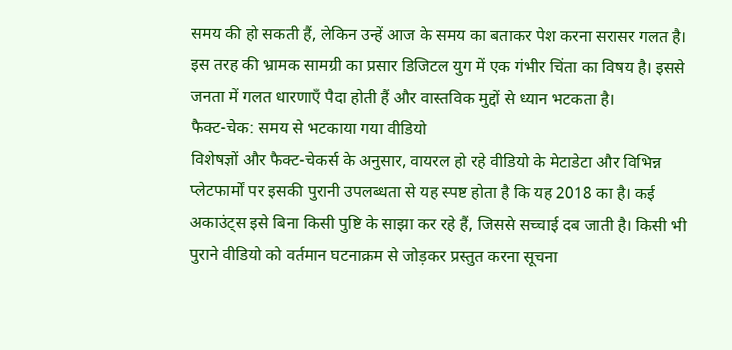समय की हो सकती हैं, लेकिन उन्हें आज के समय का बताकर पेश करना सरासर गलत है। इस तरह की भ्रामक सामग्री का प्रसार डिजिटल युग में एक गंभीर चिंता का विषय है। इससे जनता में गलत धारणाएँ पैदा होती हैं और वास्तविक मुद्दों से ध्यान भटकता है।
फैक्ट-चेक: समय से भटकाया गया वीडियो
विशेषज्ञों और फैक्ट-चेकर्स के अनुसार, वायरल हो रहे वीडियो के मेटाडेटा और विभिन्न प्लेटफार्मों पर इसकी पुरानी उपलब्धता से यह स्पष्ट होता है कि यह 2018 का है। कई अकाउंट्स इसे बिना किसी पुष्टि के साझा कर रहे हैं, जिससे सच्चाई दब जाती है। किसी भी पुराने वीडियो को वर्तमान घटनाक्रम से जोड़कर प्रस्तुत करना सूचना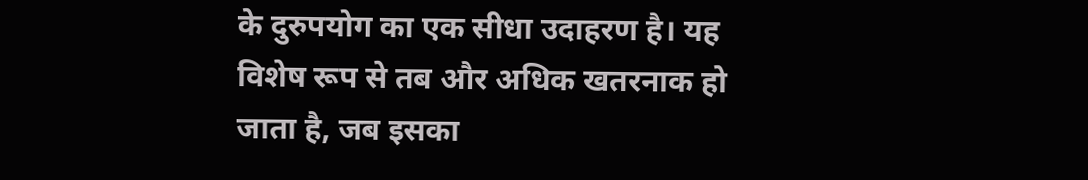के दुरुपयोग का एक सीधा उदाहरण है। यह विशेष रूप से तब और अधिक खतरनाक हो जाता है, जब इसका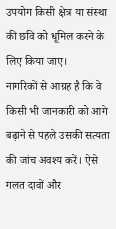उपयोग किसी क्षेत्र या संस्था की छवि को धूमिल करने के लिए किया जाए।
नागरिकों से आग्रह है कि वे किसी भी जानकारी को आगे बढ़ाने से पहले उसकी सत्यता की जांच अवश्य करें। ऐसे गलत दावों और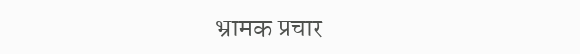भ्रामक प्रचार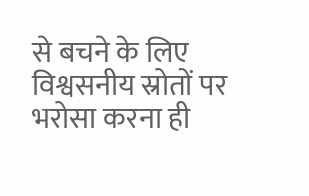से बचने के लिए विश्वसनीय स्रोतों पर भरोसा करना ही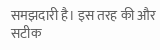समझदारी है। इस तरह की और सटीक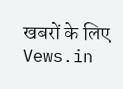खबरों के लिए Vews.in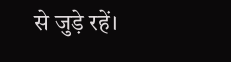से जुड़े रहें।